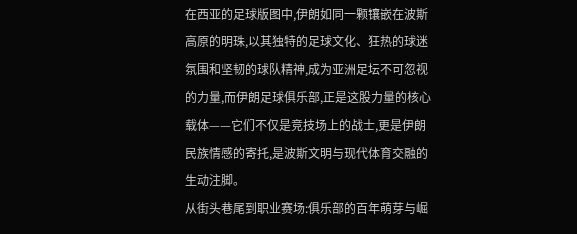在西亚的足球版图中,伊朗如同一颗镶嵌在波斯高原的明珠,以其独特的足球文化、狂热的球迷氛围和坚韧的球队精神,成为亚洲足坛不可忽视的力量,而伊朗足球俱乐部,正是这股力量的核心载体——它们不仅是竞技场上的战士,更是伊朗民族情感的寄托,是波斯文明与现代体育交融的生动注脚。
从街头巷尾到职业赛场:俱乐部的百年萌芽与崛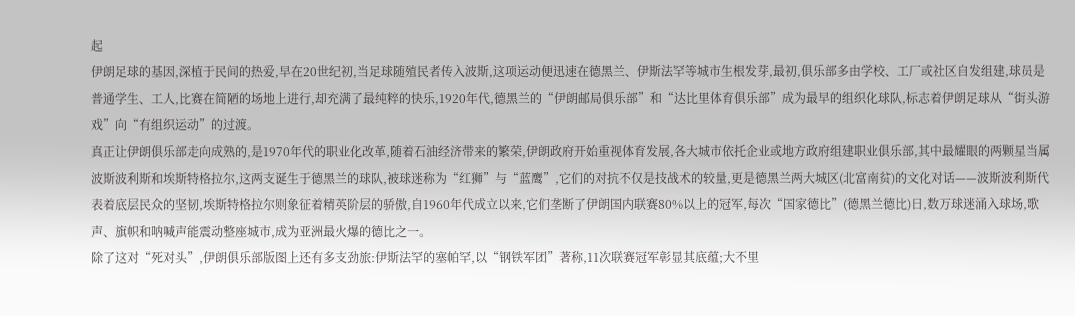起
伊朗足球的基因,深植于民间的热爱,早在20世纪初,当足球随殖民者传入波斯,这项运动便迅速在德黑兰、伊斯法罕等城市生根发芽,最初,俱乐部多由学校、工厂或社区自发组建,球员是普通学生、工人,比赛在简陋的场地上进行,却充满了最纯粹的快乐,1920年代,德黑兰的“伊朗邮局俱乐部”和“达比里体育俱乐部”成为最早的组织化球队,标志着伊朗足球从“街头游戏”向“有组织运动”的过渡。
真正让伊朗俱乐部走向成熟的,是1970年代的职业化改革,随着石油经济带来的繁荣,伊朗政府开始重视体育发展,各大城市依托企业或地方政府组建职业俱乐部,其中最耀眼的两颗星当属波斯波利斯和埃斯特格拉尔,这两支诞生于德黑兰的球队,被球迷称为“红狮”与“蓝鹰”,它们的对抗不仅是技战术的较量,更是德黑兰两大城区(北富南贫)的文化对话——波斯波利斯代表着底层民众的坚韧,埃斯特格拉尔则象征着精英阶层的骄傲,自1960年代成立以来,它们垄断了伊朗国内联赛80%以上的冠军,每次“国家德比”(德黑兰德比)日,数万球迷涌入球场,歌声、旗帜和呐喊声能震动整座城市,成为亚洲最火爆的德比之一。
除了这对“死对头”,伊朗俱乐部版图上还有多支劲旅:伊斯法罕的塞帕罕,以“钢铁军团”著称,11次联赛冠军彰显其底蕴;大不里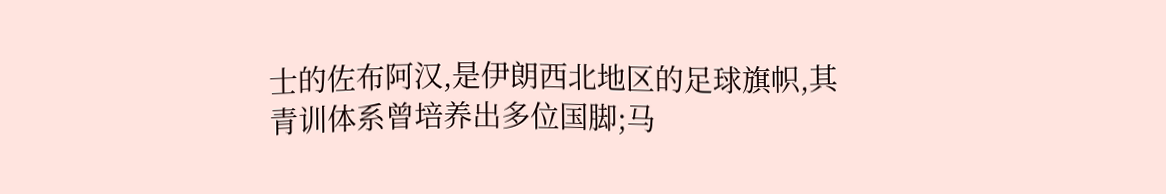士的佐布阿汉,是伊朗西北地区的足球旗帜,其青训体系曾培养出多位国脚;马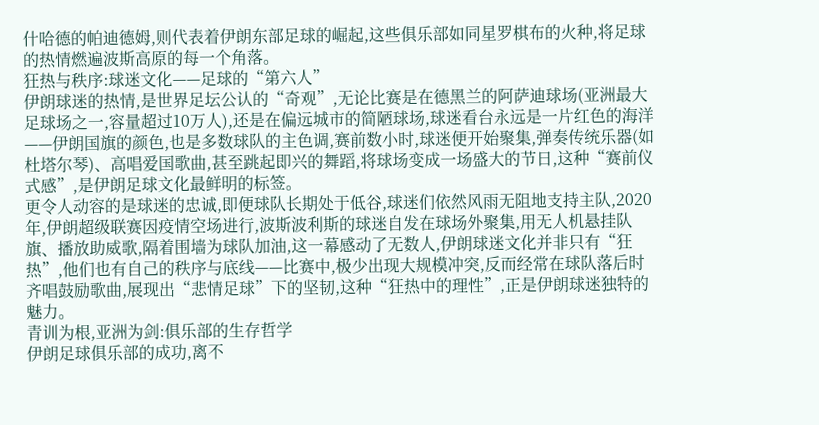什哈德的帕迪德姆,则代表着伊朗东部足球的崛起,这些俱乐部如同星罗棋布的火种,将足球的热情燃遍波斯高原的每一个角落。
狂热与秩序:球迷文化——足球的“第六人”
伊朗球迷的热情,是世界足坛公认的“奇观”,无论比赛是在德黑兰的阿萨迪球场(亚洲最大足球场之一,容量超过10万人),还是在偏远城市的简陋球场,球迷看台永远是一片红色的海洋——伊朗国旗的颜色,也是多数球队的主色调,赛前数小时,球迷便开始聚集,弹奏传统乐器(如杜塔尔琴)、高唱爱国歌曲,甚至跳起即兴的舞蹈,将球场变成一场盛大的节日,这种“赛前仪式感”,是伊朗足球文化最鲜明的标签。
更令人动容的是球迷的忠诚,即便球队长期处于低谷,球迷们依然风雨无阻地支持主队,2020年,伊朗超级联赛因疫情空场进行,波斯波利斯的球迷自发在球场外聚集,用无人机悬挂队旗、播放助威歌,隔着围墙为球队加油,这一幕感动了无数人,伊朗球迷文化并非只有“狂热”,他们也有自己的秩序与底线——比赛中,极少出现大规模冲突,反而经常在球队落后时齐唱鼓励歌曲,展现出“悲情足球”下的坚韧,这种“狂热中的理性”,正是伊朗球迷独特的魅力。
青训为根,亚洲为剑:俱乐部的生存哲学
伊朗足球俱乐部的成功,离不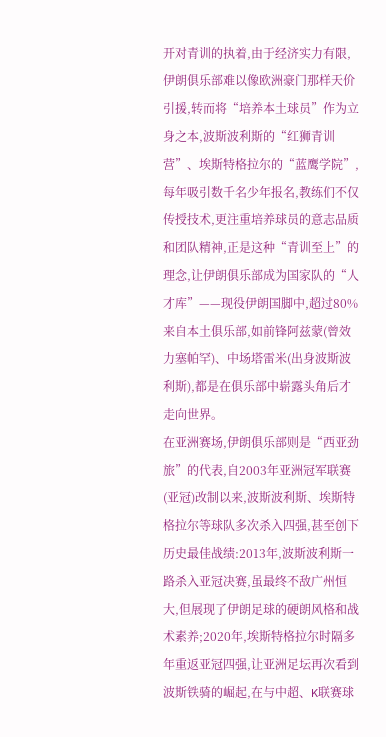开对青训的执着,由于经济实力有限,伊朗俱乐部难以像欧洲豪门那样天价引援,转而将“培养本土球员”作为立身之本,波斯波利斯的“红狮青训营”、埃斯特格拉尔的“蓝鹰学院”,每年吸引数千名少年报名,教练们不仅传授技术,更注重培养球员的意志品质和团队精神,正是这种“青训至上”的理念,让伊朗俱乐部成为国家队的“人才库”——现役伊朗国脚中,超过80%来自本土俱乐部,如前锋阿兹蒙(曾效力塞帕罕)、中场塔雷米(出身波斯波利斯),都是在俱乐部中崭露头角后才走向世界。
在亚洲赛场,伊朗俱乐部则是“西亚劲旅”的代表,自2003年亚洲冠军联赛(亚冠)改制以来,波斯波利斯、埃斯特格拉尔等球队多次杀入四强,甚至创下历史最佳战绩:2013年,波斯波利斯一路杀入亚冠决赛,虽最终不敌广州恒大,但展现了伊朗足球的硬朗风格和战术素养;2020年,埃斯特格拉尔时隔多年重返亚冠四强,让亚洲足坛再次看到波斯铁骑的崛起,在与中超、K联赛球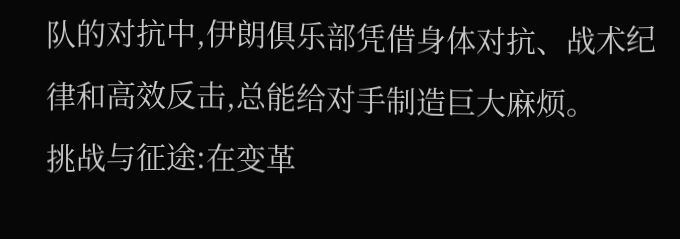队的对抗中,伊朗俱乐部凭借身体对抗、战术纪律和高效反击,总能给对手制造巨大麻烦。
挑战与征途:在变革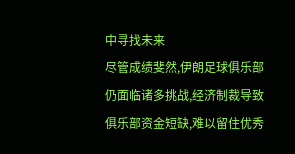中寻找未来
尽管成绩斐然,伊朗足球俱乐部仍面临诸多挑战,经济制裁导致俱乐部资金短缺,难以留住优秀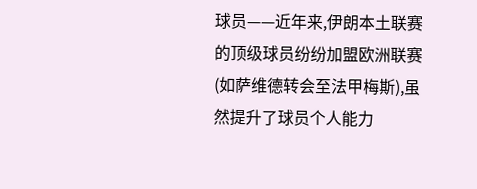球员——近年来,伊朗本土联赛的顶级球员纷纷加盟欧洲联赛(如萨维德转会至法甲梅斯),虽然提升了球员个人能力